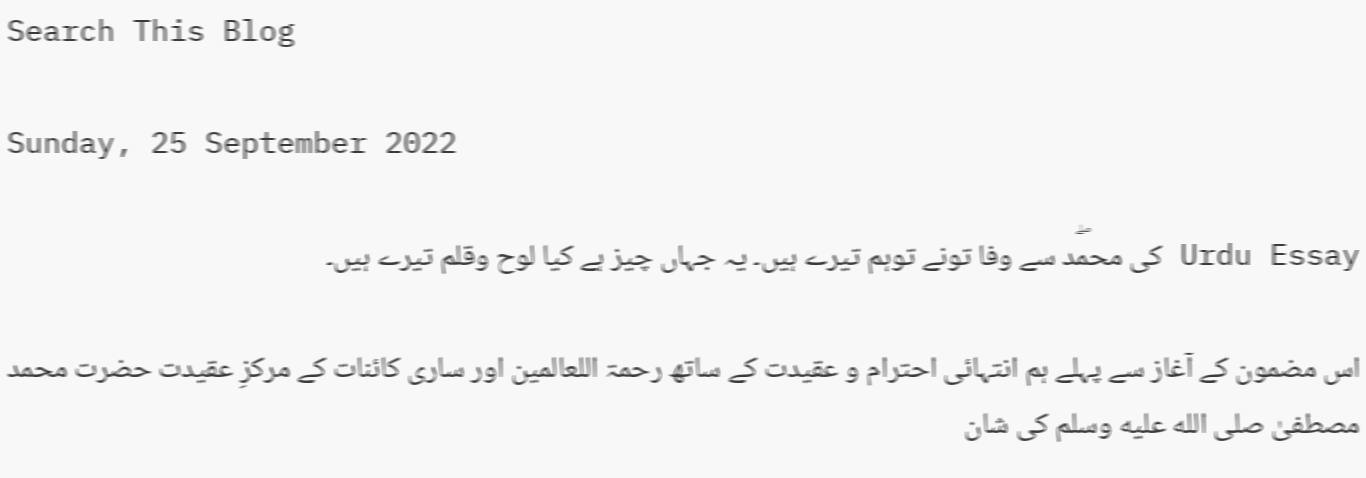Search This Blog

Sunday, 25 September 2022

Urdu Essay کی محمۖد سے وفا تونے توہم تیرے ہیں۔ یہ جہاں چیز ہے کیا لوح وقلم تیرے ہیں۔

اس مضمون کے آغاز سے پہلے ہم انتہائی احترام و عقیدت کے ساتھ رحمۃ اللعالمین اور ساری کائنات کے مرکزِ عقیدت حضرت محمد مصطفیٰ صلى الله عليه وسلم کی شان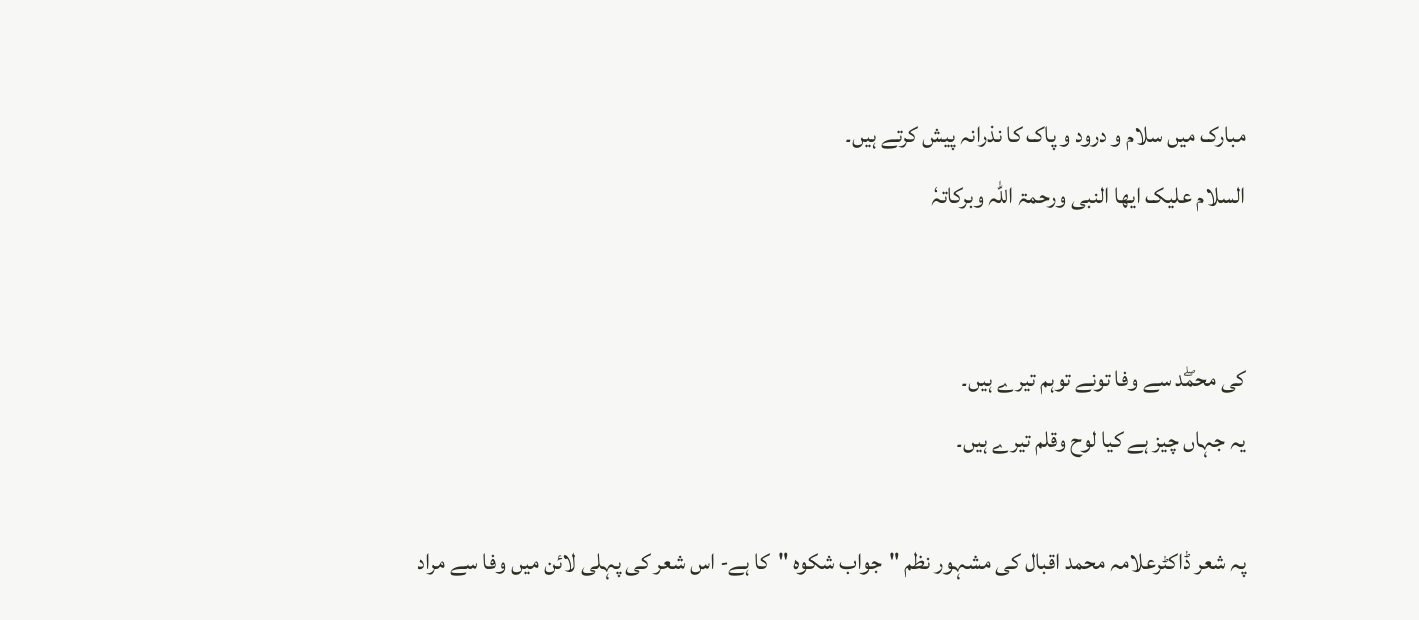مبارک میں سلام و درود و پاک کا نذرانہ پیش کرتے ہیں۔
السلام علیک ایھا النبی ورحمۃ اللہ وبرکاتہٗ


کی محمۖد سے وفا تونے توہم تیرے ہیں۔
یہ جہاں چیز ہے کیا لوح وقلم تیرے ہیں۔

پہ شعر ڈاکٹرعلامہ محمد اقبال کی مشہور نظم "جواب شکوہ "کا ہے- اس شعر کی پہلی لائن میں وفا سے مراد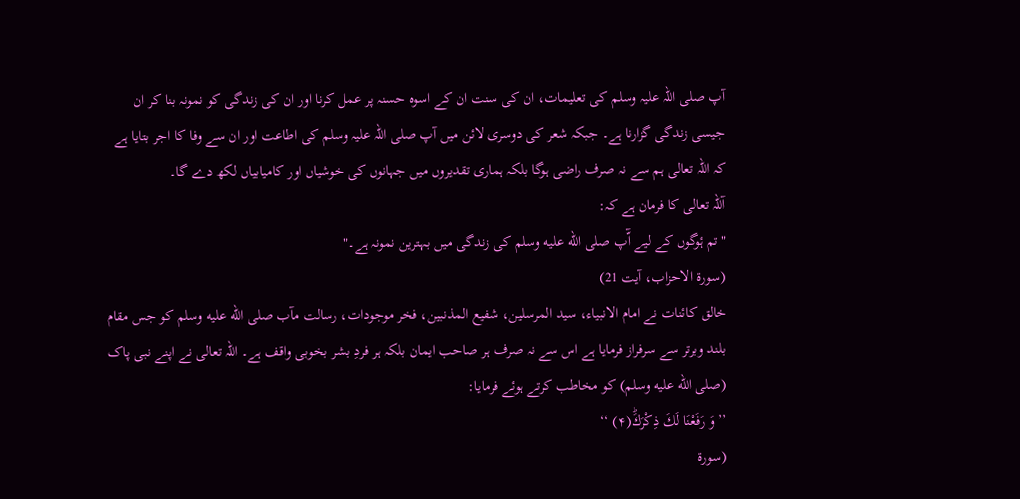آپ صلی اللہ علیہ وسلم کی تعلیمات، ان کی سنت ان کے اسوہ حسنہ پر عمل کرنا اور ان کی زندگی کو نمونہ بنا کر ان جیسی زندگی گزارنا ہے۔ جبکہ شعر کی دوسری لائن میں آپ صلی اللہ علیہ وسلم کی اطاعت اور ان سے وفا کا اجر بتایا ہے کہ اللہ تعالی ہم سے نہ صرف راضی ہوگا بلکہ ہماری تقدیروں ميں جہانوں کی خوشیاں اور کامیابیاں لکھ دے گا۔
آللہ تعالی کا فرمان ہے کہ:
"تم ۂوگوں کے لیے آّپ صلى الله عليه وسلم کی زندگی میں بہترین نمونہ ہے۔"
(سورۃ الاحزاب، آیت 21)
خالق کائنات نے امام الانبیاء، سید المرسلین، شفیع المذنبین، فخر موجودات، رسالت مآب صلى الله عليه وسلم کو جس مقام بلند وبرتر سے سرفراز فرمایا ہے اس سے نہ صرف ہر صاحب ایمان بلکہ ہر فردِ بشر بخوبی واقف ہے۔ اللہ تعالی نے اپنے نبی پاک (صلى الله عليه وسلم) کو مخاطب کرتے ہوئے فرمایا:
’’وَ رَفَعْنَا لَكَ ذِكْرَكَؕ(۴) ‘‘
(سورۃ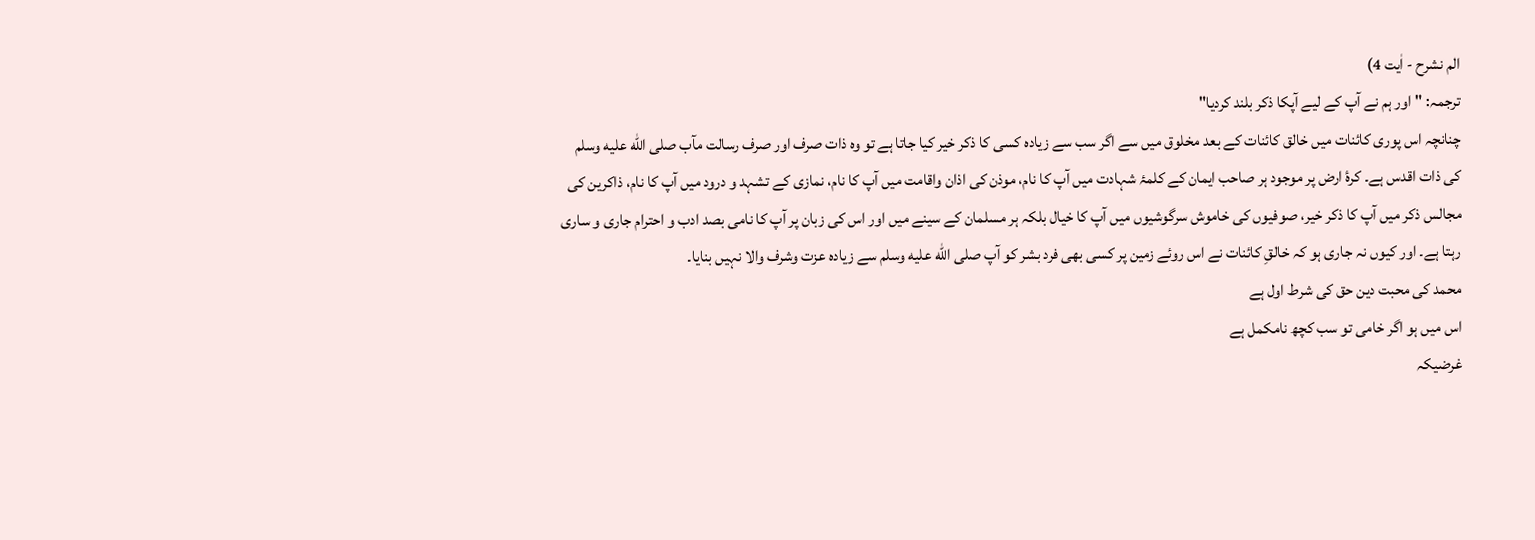الم نشرح - اٰیت 4)
ترجمہ: "اور ہم نے آپ کے لیے آپکا ذکر بلند کردیا"
چنانچہ اس پوری کائنات میں خالق کائنات کے بعد مخلوق میں سے اگر سب سے زیادہ کسی کا ذکر خیر کیا جاتا ہے تو وہ ذات صرف اور صرف رسالت مآب صلى الله عليه وسلم کی ذات اقدس ہے۔ کرۂ ارض پر موجود ہر صاحب ایمان کے کلمۂ شہادت میں آپ کا نام، موذن کی اذان واقامت میں آپ کا نام، نمازی کے تشہد و درود میں آپ کا نام، ذاکرین کی مجالس ذکر میں آپ کا ذکر خیر، صوفیوں کی خاموش سرگوشیوں میں آپ کا خیال بلکہ ہر مسلمان کے سینے میں اور اس کی زبان پر آپ کا نامی بصد ادب و احترام جاری و ساری رہتا ہے۔ اور کیوں نہ جاری ہو کہ خالقِ کائنات نے اس روئے زمین پر کسی بھی فرد بشر کو آپ صلى الله عليه وسلم سے زیادہ عزت وشرف والا نہیں بنایا۔
محمد کی محبت دین حق کی شرط اول ہے
اس میں ہو اگر خامی تو سب کچھ نامکمل ہے
غرضیکہ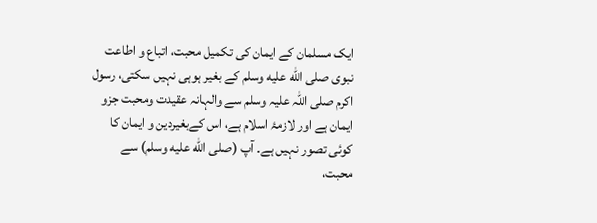ایک مسلمان کے ایمان کی تکمیل محبت، اتباع و اطاعت نبوی صلى الله عليه وسلم کے بغیر ہوہی نہیں سکتی، رسول اکرم صلی اللہ علیہ وسلم سے والہانہ عقیدت ومحبت جزو ایمان ہے اور لازمۂ اسلام ہے، اس کےبغیردین و ایمان کا کوئی تصور نہیں ہے۔ آپ (صلى الله عليه وسلم) سے محبت،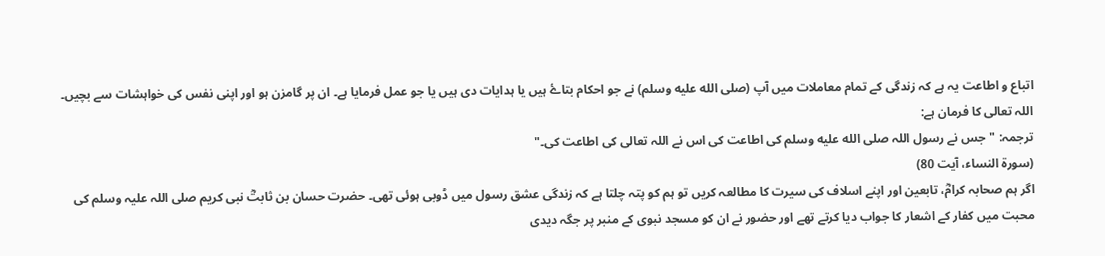اتباع و اطاعت یہ ہے کہ زندگی کے تمام معاملات میں آپ (صلى الله عليه وسلم) نے جو احکام بتاۓ ہیں یا ہدایات دی ہیں یا جو عمل فرمایا ہے۔ ان پر گامزن ہو اور اپنی نفس کی خواہشات سے بچیں۔
اللہ تعالی کا فرمان ہے:
ترجمہ: "جس نے رسول اللہ صلى الله عليه وسلم کی اطاعت کی اس نے اللہ تعالی کی اطاعت کی۔"
(سورۃ النساء، آیت 80)
اگر ہم صحابہ کرامؓ، تابعین اور اپنے اسلاف کی سیرت کا مطالعہ کریں تو ہم کو پتہ چلتا ہے کہ زندگی عشق رسول میں ڈوبی ہوئی تھی۔ حضرت حسان بن ثابتؓ نبی کریم صلی اللہ علیہ وسلم کی محبت میں کفار کے اشعار کا جواب دیا کرتے تھے اور حضور نے ان کو مسجد نبوی کے منبر پر جگہ دیدی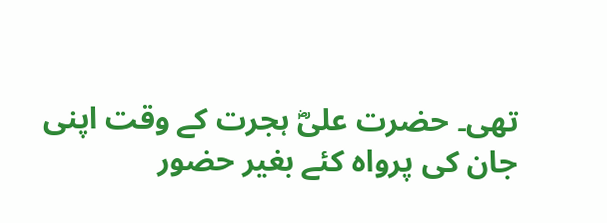تھی۔ حضرت علیؓ ہجرت کے وقت اپنی جان کی پرواہ کئے بغیر حضور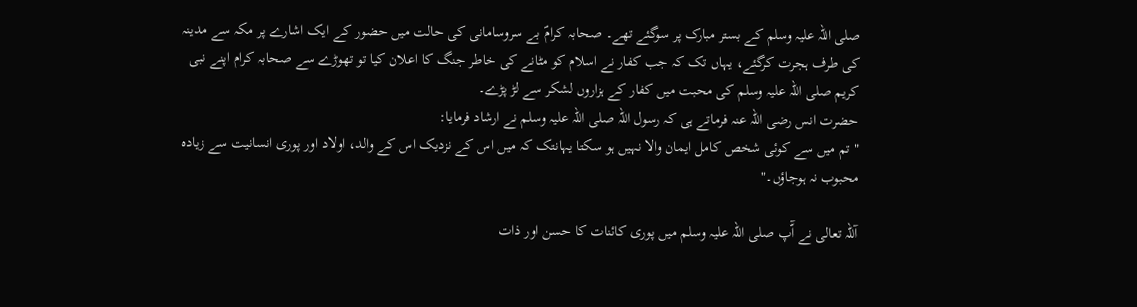صلی اللہ علیہ وسلم کے بستر مبارک پر سوگئے تھے۔ صحابہ کرامؐ بے سروسامانی کی حالت میں حضور کے ایک اشارے پر مکہ سے مدینہ کی طرف ہجرت کرگئے، یہاں تک کہ جب کفار نے اسلام کو مٹانے کی خاطر جنگ کا اعلان کیا تو تھوڑے سے صحابہ کرام اپنے نبی کریم صلی اللہ علیہ وسلم کی محبت میں کفار کے ہزاروں لشکر سے لڑ پڑے۔
حضرت انس رضی اللہ عنہ فرماتے ہی کہ رسول اللہ صلی اللہ علیہ وسلم نے ارشاد فرمایا:
" تم میں سے کوئی شخص کامل ایمان والا نہیں ہو سکتا یہانتک کہ میں اس کے نزدیک اس کے والد، اولاد اور پوری انسانیت سے زیادہ محبوب نہ ہوجاؤں۔"

آللہ تعالی نے آّپ صلی اللہ علیہ وسلم میں پوری کائنات کا حسن اور ذات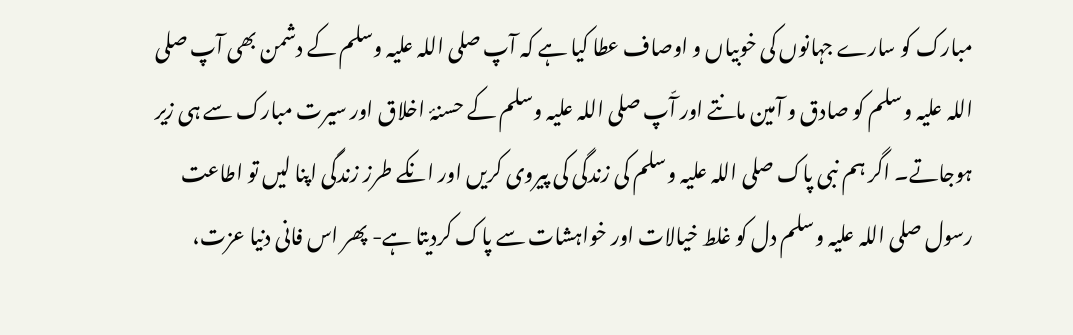مبارک کو سارے جہانوں کی خوبیاں و اوصاف عطا کیا ہے کہ آپ صلی اللہ علیہ وسلم کے دشمن بھی آپ صلی اللہ علیہ وسلم کو صادق و آمین مانتے اور آّپ صلی اللہ علیہ وسلم کے حسنۂ اخلاق اور سیرت مبارک سے ہی زیر ہوجاتے۔ اگر ہم نبی پاک صلی اللہ علیہ وسلم کی زندگی کی پیروی کریں اور انکے طرز زندگی اپنا لیں تو اطاعت رسول صلی اللہ علیہ وسلم دل کو غلط خیالات اور خواہشات سے پاک کردیتا ہے- پھر اس فانی دنیا عزت،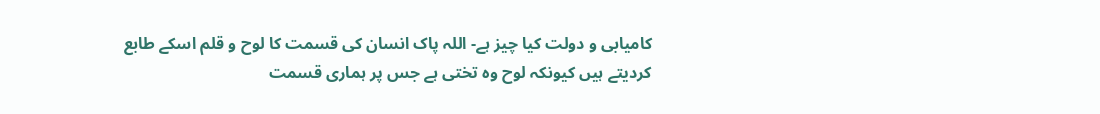کامیابی و دولت کیا چیز ہے- اللہ پاک انسان کی قسمت کا لوح و قلم اسکے طابع کردیتے ہیں کیونکہ لوح وہ تختی ہے جس پر ہماری قسمت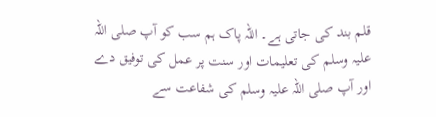قلم بند کی جاتی ہے۔ اللہ پاک ہم سب کو آپ صلی اللہ علیہ وسلم کی تعلیمات اور سنت پر عمل کی توفیق دے اور آپ صلی اللہ علیہ وسلم کی شفاعت سے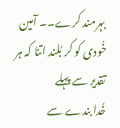بہرمند کرے۔۔ آمین
خُودی کو کر بُلند اتنا کہ ہر تقدیر سے پہلے
خُدا بندے سے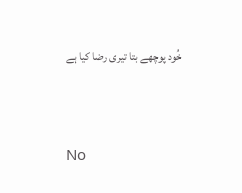خُود پوچھے بتا تیری رضا کیا ہے




No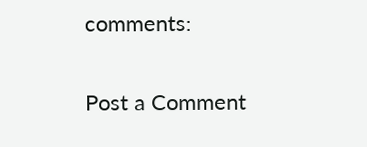comments:

Post a Comment